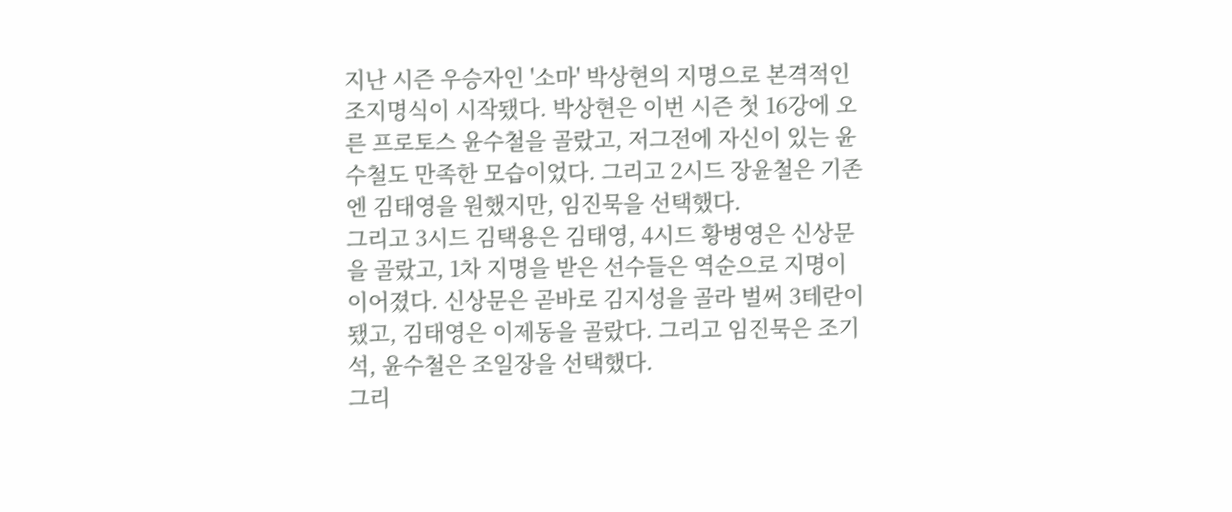지난 시즌 우승자인 '소마' 박상현의 지명으로 본격적인 조지명식이 시작됐다. 박상현은 이번 시즌 첫 16강에 오른 프로토스 윤수철을 골랐고, 저그전에 자신이 있는 윤수철도 만족한 모습이었다. 그리고 2시드 장윤철은 기존엔 김태영을 원했지만, 임진묵을 선택했다.
그리고 3시드 김택용은 김태영, 4시드 황병영은 신상문을 골랐고, 1차 지명을 받은 선수들은 역순으로 지명이 이어졌다. 신상문은 곧바로 김지성을 골라 벌써 3테란이 됐고, 김태영은 이제동을 골랐다. 그리고 임진묵은 조기석, 윤수철은 조일장을 선택했다.
그리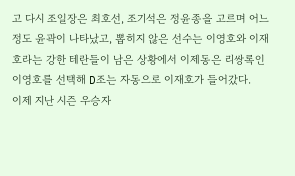고 다시 조일장은 최호선, 조기석은 정윤종을 고르며 어느 정도 윤곽이 나타났고, 뽑히지 않은 선수는 이영호와 이재호라는 강한 테란들이 남은 상황에서 이제동은 리쌍록인 이영호를 선택해 D조는 자동으로 이재호가 들어갔다.
이제 지난 시즌 우승자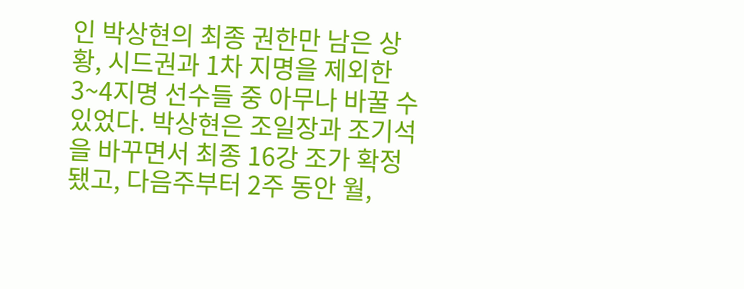인 박상현의 최종 권한만 남은 상황, 시드권과 1차 지명을 제외한 3~4지명 선수들 중 아무나 바꿀 수 있었다. 박상현은 조일장과 조기석을 바꾸면서 최종 16강 조가 확정됐고, 다음주부터 2주 동안 월,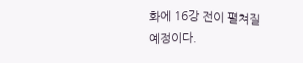화에 16강 전이 펼쳐질 예정이다.